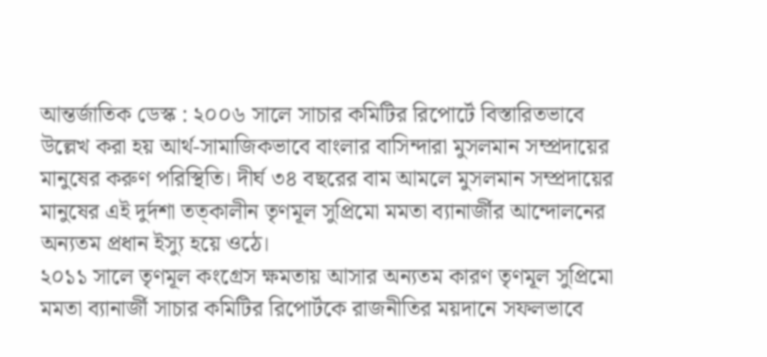আন্তর্জাতিক ডেস্ক : ২০০৬ সালে সাচার কমিটির রিপোর্টে বিস্তারিতভাবে উল্লেখ করা হয় আর্থ-সামাজিকভাবে বাংলার বাসিন্দারা মুসলমান সম্প্রদায়ের মানুষের করুণ পরিস্থিতি। দীর্ঘ ৩৪ বছরের বাম আমলে মুসলমান সম্প্রদায়ের মানুষের এই দুর্দশা তত্কালীন তৃণমূল সুপ্রিমো মমতা ব্যানার্জীর আন্দোলনের অন্যতম প্রধান ইস্যু হয়ে ওঠে।
২০১১ সালে তৃণমূল কংগ্রেস ক্ষমতায় আসার অন্যতম কারণ তৃণমূল সুপ্রিমো মমতা ব্যানার্জী সাচার কমিটির রিপোর্টকে রাজনীতির ময়দানে সফলভাবে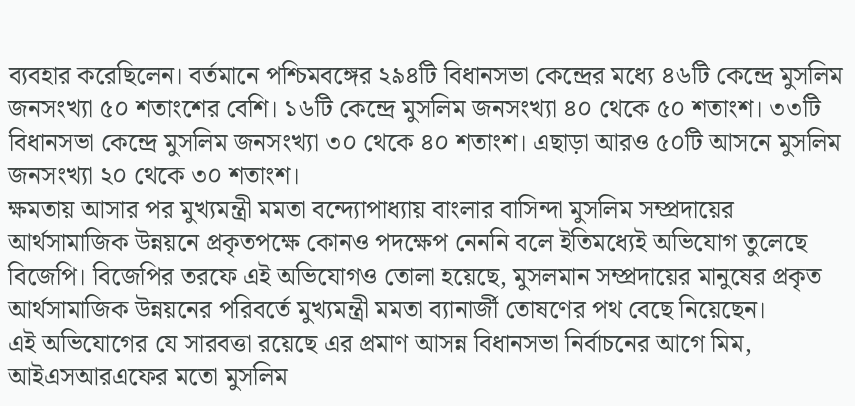ব্যবহার করেছিলেন। বর্তমানে পশ্চিমবঙ্গের ২৯৪টি বিধানসভা কেন্দ্রের মধ্যে ৪৬টি কেন্দ্রে মুসলিম জনসংখ্যা ৫০ শতাংশের বেশি। ১৬টি কেন্দ্রে মুসলিম জনসংখ্যা ৪০ থেকে ৫০ শতাংশ। ৩৩টি বিধানসভা কেন্দ্রে মুসলিম জনসংখ্যা ৩০ থেকে ৪০ শতাংশ। এছাড়া আরও ৫০টি আসনে মুসলিম জনসংখ্যা ২০ থেকে ৩০ শতাংশ।
ক্ষমতায় আসার পর মুখ্যমন্ত্রী মমতা বন্দ্যোপাধ্যায় বাংলার বাসিন্দা মুসলিম সম্প্রদায়ের আর্থসামাজিক উন্নয়নে প্রকৃতপক্ষে কোনও পদক্ষেপ নেননি বলে ইতিমধ্যেই অভিযোগ তুলেছে বিজেপি। বিজেপির তরফে এই অভিযোগও তোলা হয়েছে, মুসলমান সম্প্রদায়ের মানুষের প্রকৃত আর্থসামাজিক উন্নয়নের পরিবর্তে মুখ্যমন্ত্রী মমতা ব্যানার্জী তোষণের পথ বেছে নিয়েছেন।
এই অভিযোগের যে সারবত্তা রয়েছে এর প্রমাণ আসন্ন বিধানসভা নির্বাচনের আগে মিম, আইএসআরএফের মতো মুসলিম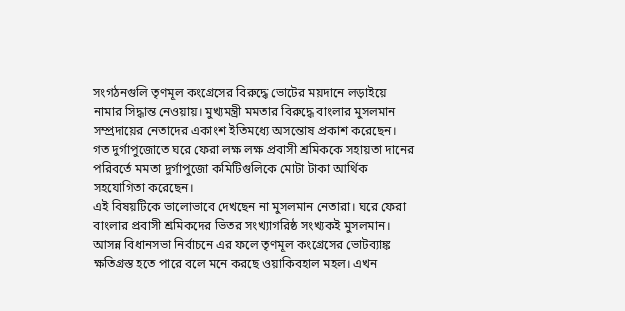সংগঠনগুলি তৃণমূল কংগ্রেসের বিরুদ্ধে ভোটের ময়দানে লড়াইয়ে নামার সিদ্ধান্ত নেওয়ায়। মুখ্যমন্ত্রী মমতার বিরুদ্ধে বাংলার মুসলমান সম্প্রদায়ের নেতাদের একাংশ ইতিমধ্যে অসন্তোষ প্রকাশ করেছেন। গত দুর্গাপুজোতে ঘরে ফেরা লক্ষ লক্ষ প্রবাসী শ্রমিককে সহায়তা দানের পরিবর্তে মমতা দুর্গাপুজো কমিটিগুলিকে মোটা টাকা আর্থিক সহযোগিতা করেছেন।
এই বিষয়টিকে ভালোভাবে দেখছেন না মুসলমান নেতারা। ঘরে ফেরা বাংলার প্রবাসী শ্রমিকদের ভিতর সংখ্যাগরিষ্ঠ সংখ্যকই মুসলমান। আসন্ন বিধানসভা নির্বাচনে এর ফলে তৃণমূল কংগ্রেসের ভোটব্যাঙ্ক ক্ষতিগ্রস্ত হতে পারে বলে মনে করছে ওয়াকিবহাল মহল। এখন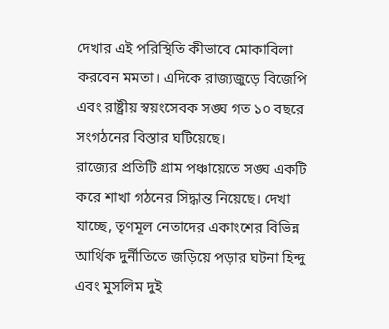দেখার এই পরিস্থিতি কীভাবে মোকাবিলা করবেন মমতা। এদিকে রাজ্যজুড়ে বিজেপি এবং রাষ্ট্রীয় স্বয়ংসেবক সঙ্ঘ গত ১০ বছরে সংগঠনের বিস্তার ঘটিয়েছে।
রাজ্যের প্রতিটি গ্রাম পঞ্চায়েতে সঙ্ঘ একটি করে শাখা গঠনের সিদ্ধান্ত নিয়েছে। দেখা যাচ্ছে, তৃণমূল নেতাদের একাংশের বিভিন্ন আর্থিক দুর্নীতিতে জড়িয়ে পড়ার ঘটনা হিন্দু এবং মুসলিম দুই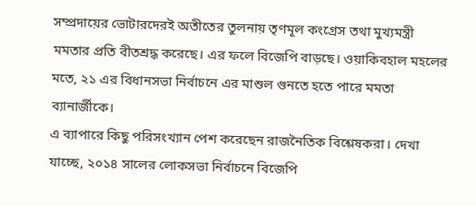সম্প্রদায়ের ভোটারদেরই অতীতের তুলনায় তৃণমূল কংগ্রেস তথা মুখ্যমন্ত্রী মমতার প্রতি বীতশ্রদ্ধ করেছে। এর ফলে বিজেপি বাড়ছে। ওয়াকিবহাল মহলের মতে, ২১ এর বিধানসভা নির্বাচনে এর মাশুল গুনতে হতে পারে মমতা ব্যানার্জীকে।
এ ব্যাপারে কিছু পরিসংখ্যান পেশ করেছেন রাজনৈতিক বিশ্লেষকরা। দেখা যাচ্ছে, ২০১৪ সালের লোকসভা নির্বাচনে বিজেপি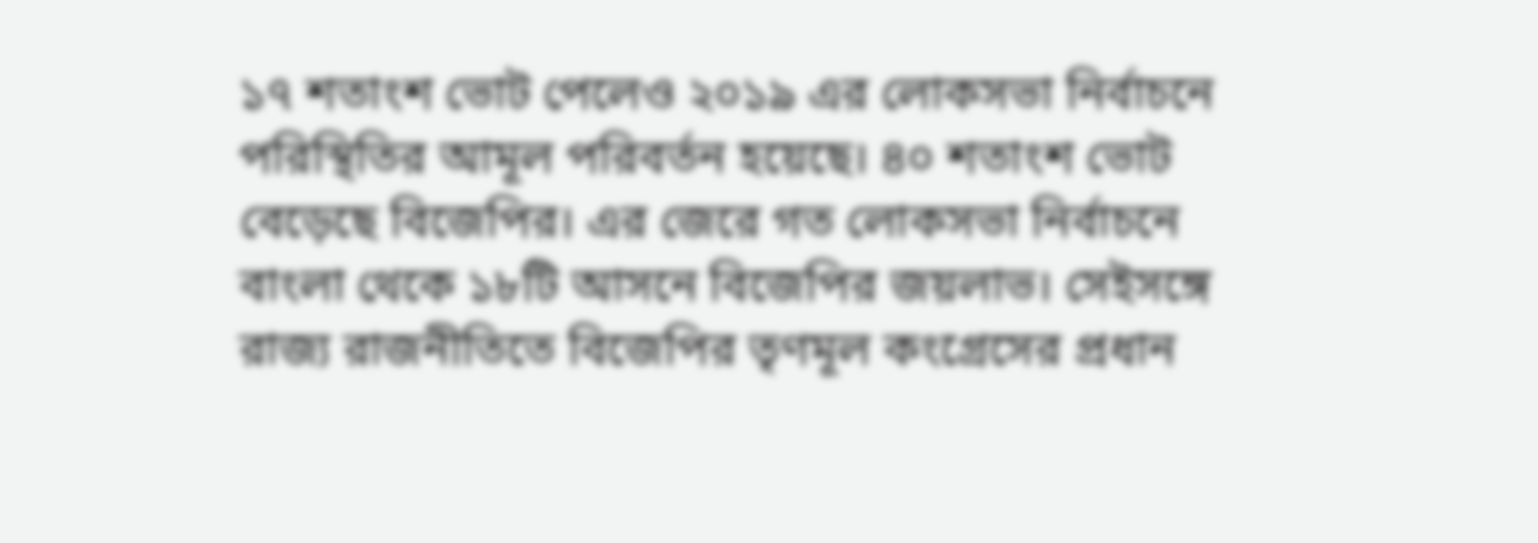১৭ শতাংশ ভোট পেলেও ২০১৯ এর লোকসভা নির্বাচনে পরিস্থিতির আমূল পরিবর্তন হয়েছে। ৪০ শতাংশ ভোট বেড়েছে বিজেপির। এর জেরে গত লোকসভা নির্বাচনে বাংলা থেকে ১৮টি আসনে বিজেপির জয়লাভ। সেইসঙ্গে রাজ্য রাজনীতিতে বিজেপির তৃণমূল কংগ্রেসের প্রধান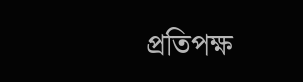প্রতিপক্ষ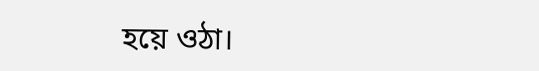হয়ে ওঠা।